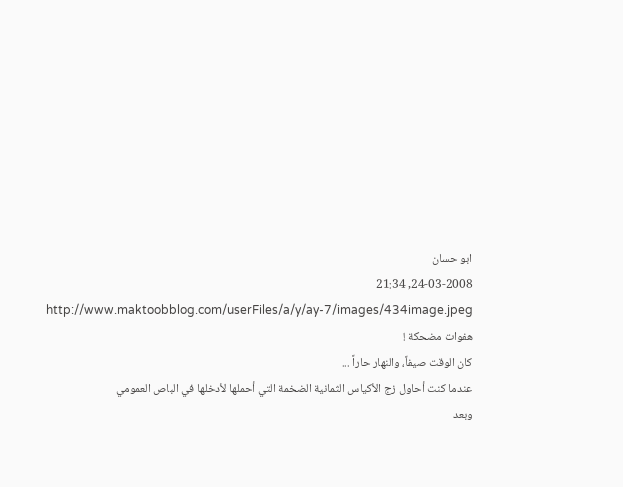ابو حسان
24-03-2008, 21:34
http://www.maktoobblog.com/userFiles/a/y/ay-7/images/434image.jpeg
هفوات مضحكة !
كان الوقت صيفاً، والنهار حاراً ...
عندما كنت أحاول زج الأكياس الثمانية الضخمة التي أحملها لأدخلها في الباص العمومي
وبعد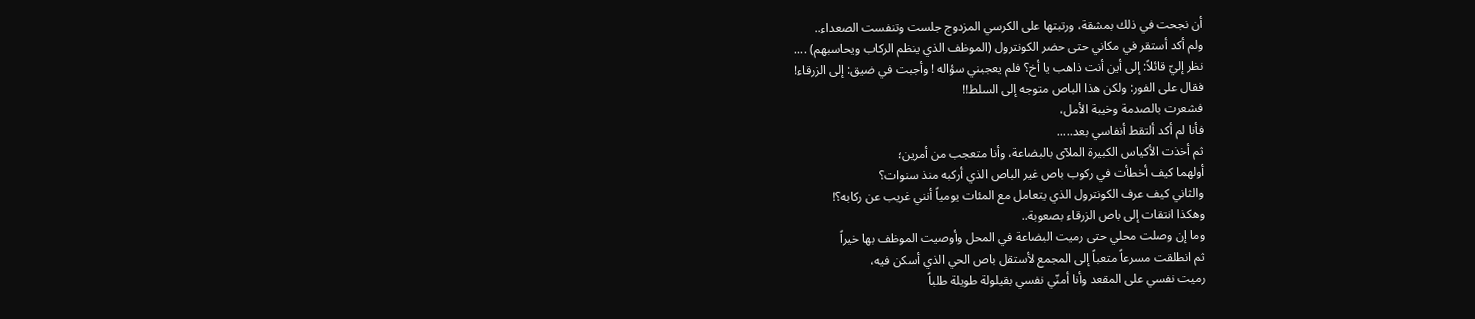أن نجحت في ذلك بمشقة، ورتبتها على الكرسي المزدوج جلست وتنفست الصعداء..
ولم أكد أستقر في مكاني حتى حضر الكونترول (الموظف الذي ينظم الركاب ويحاسبهم) ....
نظر إليّ قائلاً: إلى أين أنت ذاهب يا أخ؟ فلم يعجبني سؤاله ! وأجبت في ضيق: إلى الزرقاء!
فقال على الفور: ولكن هذا الباص متوجه إلى السلط!!
فشعرت بالصدمة وخيبة الأمل،
فأنا لم أكد ألتقط أنفاسي بعد.....
ثم أخذت الأكياس الكبيرة الملآى بالبضاعة، وأنا متعجب من أمرين؛
أولهما كيف أخطأت في ركوب باص غير الباص الذي أركبه منذ سنوات؟
والثاني كيف عرف الكونترول الذي يتعامل مع المئات يومياً أنني غريب عن ركابه؟!
وهكذا انتقات إلى باص الزرقاء بصعوبة..
وما إن وصلت محلي حتى رميت البضاعة في المحل وأوصيت الموظف بها خيراً
ثم انطلقت مسرعاً متعباً إلى المجمع لأستقل باص الحي الذي أسكن فيه،
رميت نفسي على المقعد وأنا أمنّي نفسي بقيلولة طويلة طلباً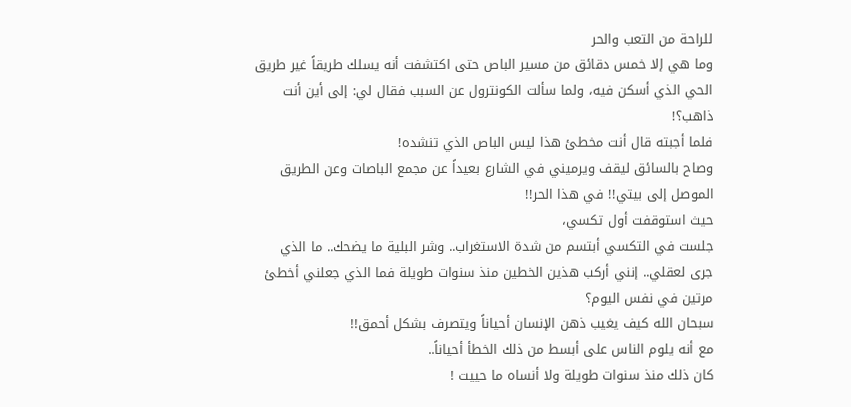للراحة من التعب والحر
وما هي إلا خمس دقائق من مسير الباص حتى اكتشفت أنه يسلك طريقاً غير طريق الحي الذي أسكن فيه، ولما سألت الكونترول عن السبب فقال لي: إلى أين أنت ذاهب؟!
فلما أجبته قال أنت مخطئ هذا ليس الباص الذي تنشده!
وصاح بالسائق ليقف ويرميني في الشارع بعيداً عن مجمع الباصات وعن الطريق الموصل إلى بيتي!! في هذا الحر!!
حيث استوقفت أول تكسي،
جلست في التكسي أبتسم من شدة الاستغراب.. وشر البلية ما يضحك.. ما الذي جرى لعقلي.. إنني أركب هذين الخطين منذ سنوات طويلة فما الذي جعلني أخطئ مرتين في نفس اليوم؟
سبحان الله كيف يغيب ذهن الإنسان أحياناً ويتصرف بشكل أحمق!!
مع أنه يلوم الناس على أبسط من ذلك الخطأ أحياناً..
كان ذلك منذ سنوات طويلة ولا أنساه ما حييت !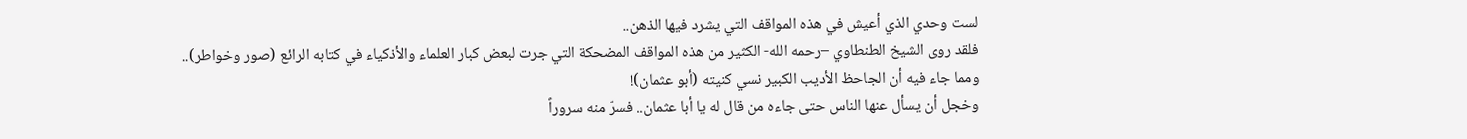لست وحدي الذي أعيش في هذه المواقف التي يشرد فيها الذهن..
فلقد روى الشيخ الطنطاوي –رحمه الله- الكثير من هذه المواقف المضحكة التي جرت لبعض كبار العلماء والأذكياء في كتابه الرائع (صور وخواطر)..
ومما جاء فيه أن الجاحظ الأديب الكبير نسي كنيته (أبو عثمان)!
وخجل أن يسأل عنها الناس حتى جاءه من قال له يا أبا عثمان.. فسرّ منه سروراً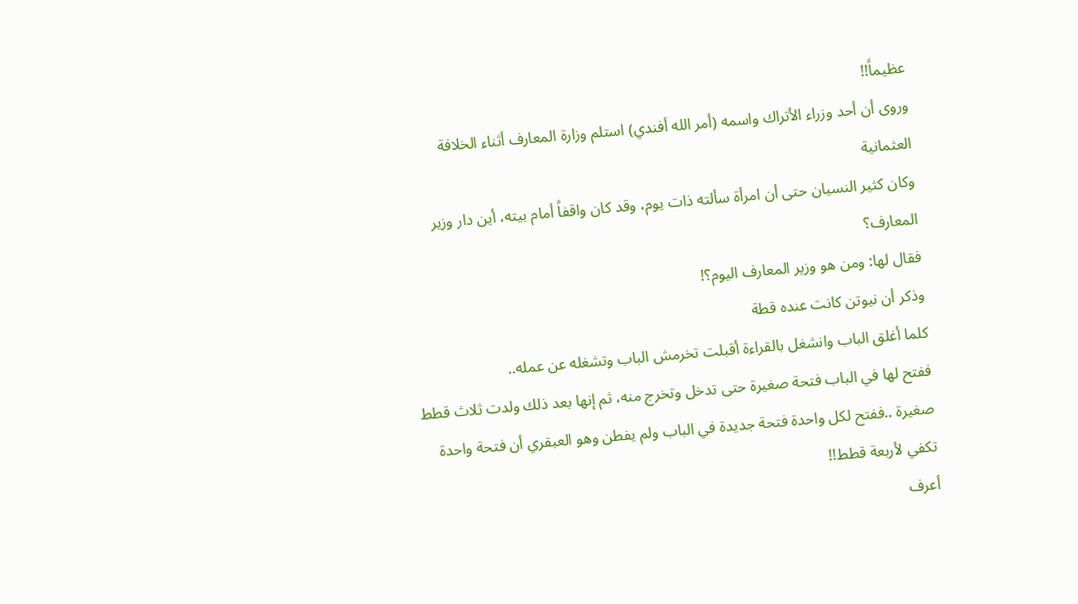عظيماً!!
وروى أن أحد وزراء الأتراك واسمه (أمر الله أفندي) استلم وزارة المعارف أثناء الخلافة العثمانية
وكان كثير النسيان حتى أن امرأة سألته ذات يوم، وقد كان واقفاً أمام بيته، أين دار وزير المعارف؟
فقال لها: ومن هو وزير المعارف اليوم؟!
وذكر أن نيوتن كانت عنده قطة
كلما أغلق الباب وانشغل بالقراءة أقبلت تخرمش الباب وتشغله عن عمله..
ففتح لها في الباب فتحة صغيرة حتى تدخل وتخرج منه، ثم إنها بعد ذلك ولدت ثلاث قطط صغيرة ..ففتح لكل واحدة فتحة جديدة في الباب ولم يفطن وهو العبقري أن فتحة واحدة تكفي لأربعة قطط!!
أعرف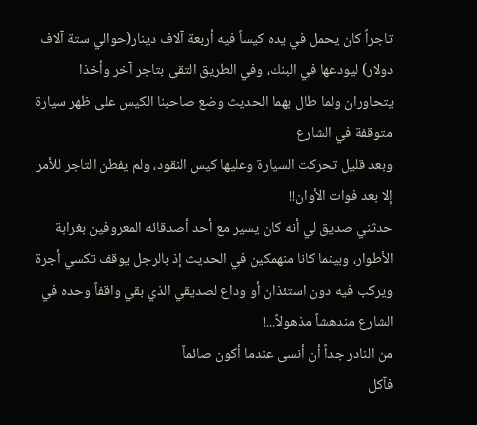تاجراً كان يحمل في يده كيساً فيه أربعة آلاف دينار(حوالي ستة آلاف دولار) ليودعها في البنك، وفي الطريق التقى بتاجر آخر وأخذا يتحاوران ولما طال بهما الحديث وضع صاحبنا الكيس على ظهر سيارة متوقفة في الشارع
وبعد قليل تحركت السيارة وعليها كيس النقود، ولم يفطن التاجر للأمر إلا بعد فوات الأوان!!
حدثني صديق لي أنه كان يسير مع أحد أصدقائه المعروفين بغرابة الأطوار، وبينما كانا منهمكين في الحديث إذ بالرجل يوقف تكسي أجرة ويركب فيه دون استئذان أو وداع لصديقي الذي بقي واقفاً وحده في الشارع مندهشاً مذهولاً...!
من النادر جداً أن أنسى عندما أكون صائماً
فآكل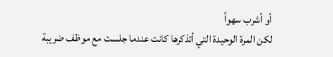أو أشرب سهواً
لكن المرة الوحيدة التي أتذكرها كانت عندما جلست مع موظف ضريبة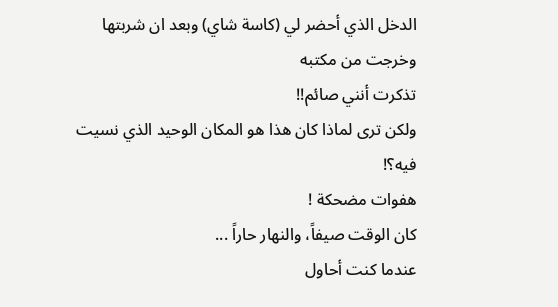الدخل الذي أحضر لي (كاسة شاي) وبعد ان شربتها وخرجت من مكتبه
تذكرت أنني صائم!!
ولكن ترى لماذا كان هذا هو المكان الوحيد الذي نسيت فيه؟!
هفوات مضحكة !
كان الوقت صيفاً، والنهار حاراً ...
عندما كنت أحاول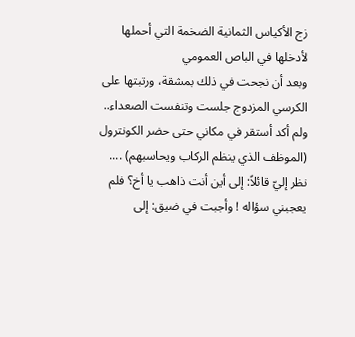زج الأكياس الثمانية الضخمة التي أحملها لأدخلها في الباص العمومي
وبعد أن نجحت في ذلك بمشقة، ورتبتها على الكرسي المزدوج جلست وتنفست الصعداء..
ولم أكد أستقر في مكاني حتى حضر الكونترول (الموظف الذي ينظم الركاب ويحاسبهم) ....
نظر إليّ قائلاً: إلى أين أنت ذاهب يا أخ؟ فلم يعجبني سؤاله ! وأجبت في ضيق: إلى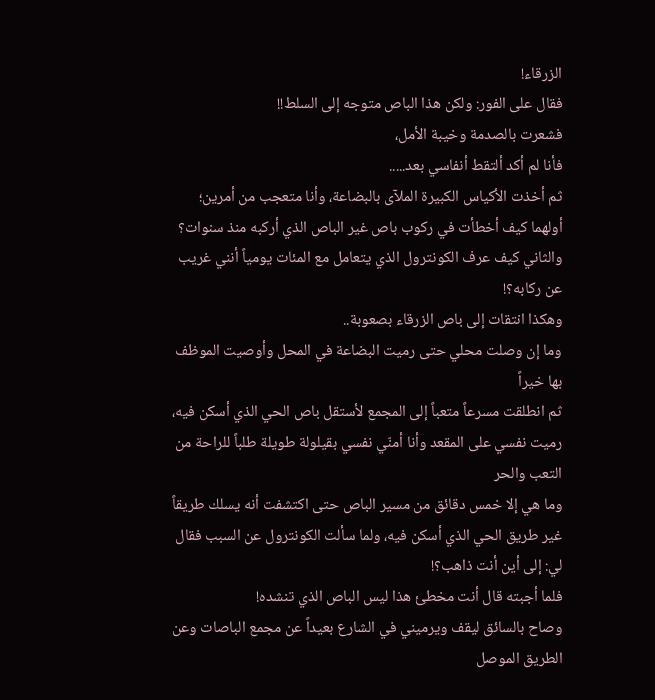الزرقاء!
فقال على الفور: ولكن هذا الباص متوجه إلى السلط!!
فشعرت بالصدمة وخيبة الأمل،
فأنا لم أكد ألتقط أنفاسي بعد.....
ثم أخذت الأكياس الكبيرة الملآى بالبضاعة، وأنا متعجب من أمرين؛
أولهما كيف أخطأت في ركوب باص غير الباص الذي أركبه منذ سنوات؟
والثاني كيف عرف الكونترول الذي يتعامل مع المئات يومياً أنني غريب عن ركابه؟!
وهكذا انتقات إلى باص الزرقاء بصعوبة..
وما إن وصلت محلي حتى رميت البضاعة في المحل وأوصيت الموظف بها خيراً
ثم انطلقت مسرعاً متعباً إلى المجمع لأستقل باص الحي الذي أسكن فيه،
رميت نفسي على المقعد وأنا أمنّي نفسي بقيلولة طويلة طلباً للراحة من التعب والحر
وما هي إلا خمس دقائق من مسير الباص حتى اكتشفت أنه يسلك طريقاً غير طريق الحي الذي أسكن فيه، ولما سألت الكونترول عن السبب فقال لي: إلى أين أنت ذاهب؟!
فلما أجبته قال أنت مخطئ هذا ليس الباص الذي تنشده!
وصاح بالسائق ليقف ويرميني في الشارع بعيداً عن مجمع الباصات وعن الطريق الموصل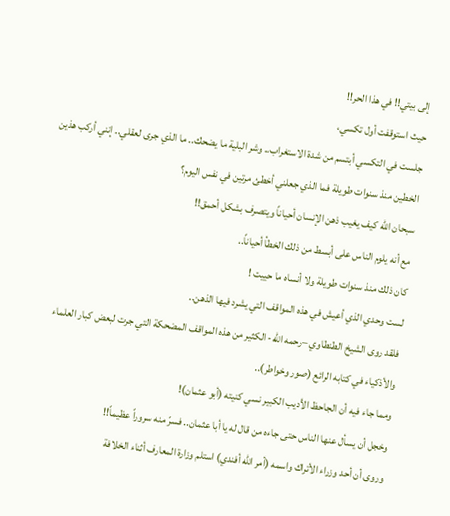إلى بيتي!! في هذا الحر!!
حيث استوقفت أول تكسي،
جلست في التكسي أبتسم من شدة الاستغراب.. وشر البلية ما يضحك.. ما الذي جرى لعقلي.. إنني أركب هذين الخطين منذ سنوات طويلة فما الذي جعلني أخطئ مرتين في نفس اليوم؟
سبحان الله كيف يغيب ذهن الإنسان أحياناً ويتصرف بشكل أحمق!!
مع أنه يلوم الناس على أبسط من ذلك الخطأ أحياناً..
كان ذلك منذ سنوات طويلة ولا أنساه ما حييت !
لست وحدي الذي أعيش في هذه المواقف التي يشرد فيها الذهن..
فلقد روى الشيخ الطنطاوي –رحمه الله- الكثير من هذه المواقف المضحكة التي جرت لبعض كبار العلماء والأذكياء في كتابه الرائع (صور وخواطر)..
ومما جاء فيه أن الجاحظ الأديب الكبير نسي كنيته (أبو عثمان)!
وخجل أن يسأل عنها الناس حتى جاءه من قال له يا أبا عثمان.. فسرّ منه سروراً عظيماً!!
وروى أن أحد وزراء الأتراك واسمه (أمر الله أفندي) استلم وزارة المعارف أثناء الخلافة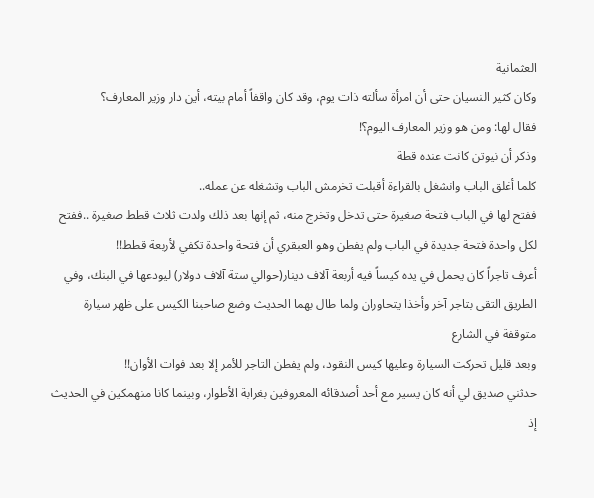العثمانية
وكان كثير النسيان حتى أن امرأة سألته ذات يوم، وقد كان واقفاً أمام بيته، أين دار وزير المعارف؟
فقال لها: ومن هو وزير المعارف اليوم؟!
وذكر أن نيوتن كانت عنده قطة
كلما أغلق الباب وانشغل بالقراءة أقبلت تخرمش الباب وتشغله عن عمله..
ففتح لها في الباب فتحة صغيرة حتى تدخل وتخرج منه، ثم إنها بعد ذلك ولدت ثلاث قطط صغيرة ..ففتح لكل واحدة فتحة جديدة في الباب ولم يفطن وهو العبقري أن فتحة واحدة تكفي لأربعة قطط!!
أعرف تاجراً كان يحمل في يده كيساً فيه أربعة آلاف دينار(حوالي ستة آلاف دولار) ليودعها في البنك، وفي الطريق التقى بتاجر آخر وأخذا يتحاوران ولما طال بهما الحديث وضع صاحبنا الكيس على ظهر سيارة متوقفة في الشارع
وبعد قليل تحركت السيارة وعليها كيس النقود، ولم يفطن التاجر للأمر إلا بعد فوات الأوان!!
حدثني صديق لي أنه كان يسير مع أحد أصدقائه المعروفين بغرابة الأطوار، وبينما كانا منهمكين في الحديث إذ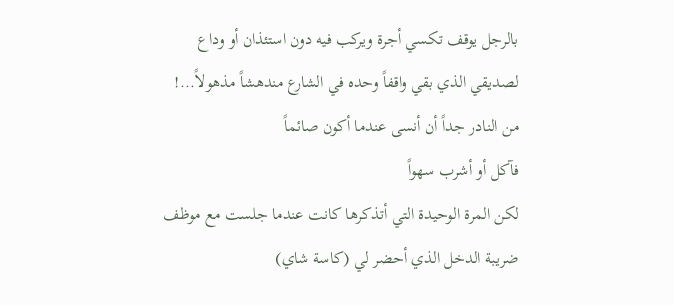بالرجل يوقف تكسي أجرة ويركب فيه دون استئذان أو وداع لصديقي الذي بقي واقفاً وحده في الشارع مندهشاً مذهولاً...!
من النادر جداً أن أنسى عندما أكون صائماً
فآكل أو أشرب سهواً
لكن المرة الوحيدة التي أتذكرها كانت عندما جلست مع موظف ضريبة الدخل الذي أحضر لي (كاسة شاي)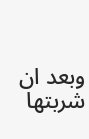وبعد ان شربتها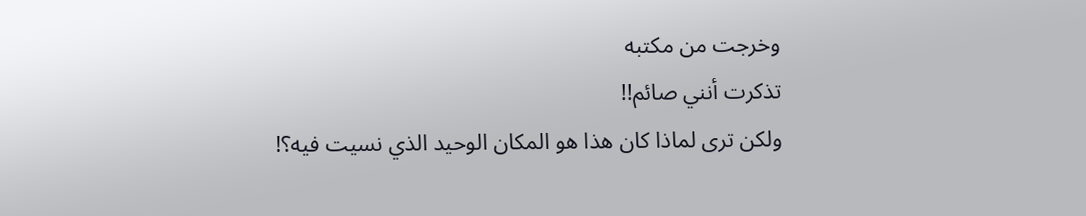وخرجت من مكتبه
تذكرت أنني صائم!!
ولكن ترى لماذا كان هذا هو المكان الوحيد الذي نسيت فيه؟!